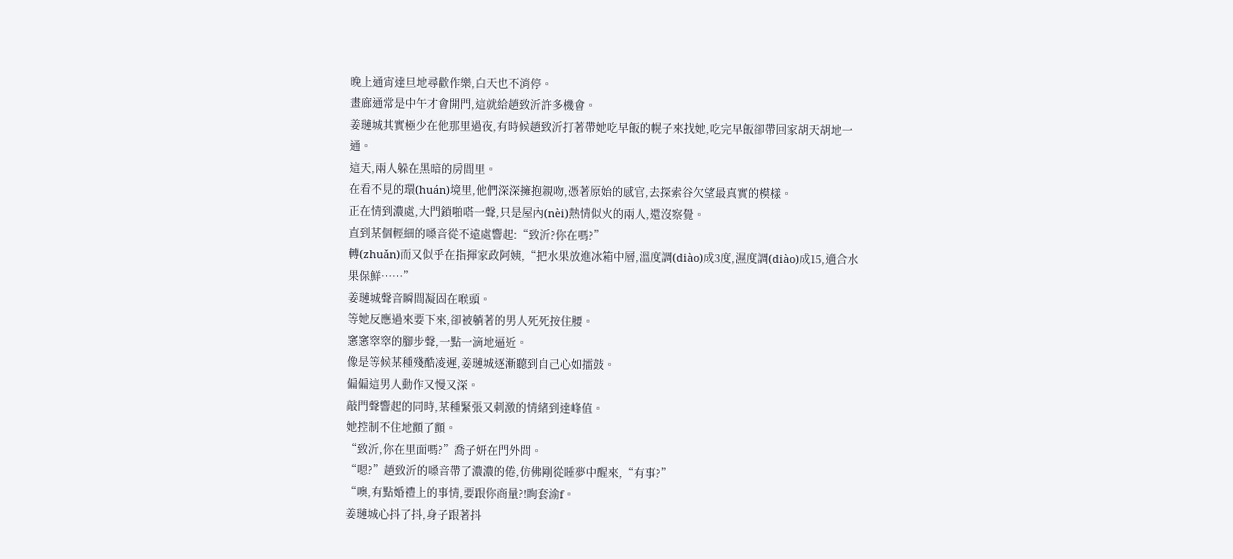晚上通宵達旦地尋歡作樂,白天也不消停。
畫廊通常是中午才會開門,這就給趙致沂許多機會。
姜璉城其實極少在他那里過夜,有時候趙致沂打著帶她吃早飯的幌子來找她,吃完早飯卻帶回家胡天胡地一通。
這天,兩人躲在黑暗的房間里。
在看不見的環(huán)境里,他們深深擁抱親吻,憑著原始的感官,去探索谷欠望最真實的模樣。
正在情到濃處,大門鎖啪嗒一聲,只是屋內(nèi)熱情似火的兩人,還沒察覺。
直到某個輕細的嗓音從不遠處響起:“致沂?你在嗎?”
轉(zhuǎn)而又似乎在指揮家政阿姨,“把水果放進冰箱中層,溫度調(diào)成3度,濕度調(diào)成15,適合水果保鮮……”
姜璉城聲音瞬間凝固在喉頭。
等她反應過來要下來,卻被躺著的男人死死按住腰。
窸窸窣窣的腳步聲,一點一滴地逼近。
像是等候某種殘酷凌遲,姜璉城逐漸聽到自己心如擂鼓。
偏偏這男人動作又慢又深。
敲門聲響起的同時,某種緊張又刺激的情緒到達峰值。
她控制不住地顫了顫。
“致沂,你在里面嗎?”喬子妍在門外問。
“嗯?”趙致沂的嗓音帶了濃濃的倦,仿佛剛從睡夢中醒來,“有事?”
“噢,有點婚禮上的事情,要跟你商量?!眴套渝f。
姜璉城心抖了抖,身子跟著抖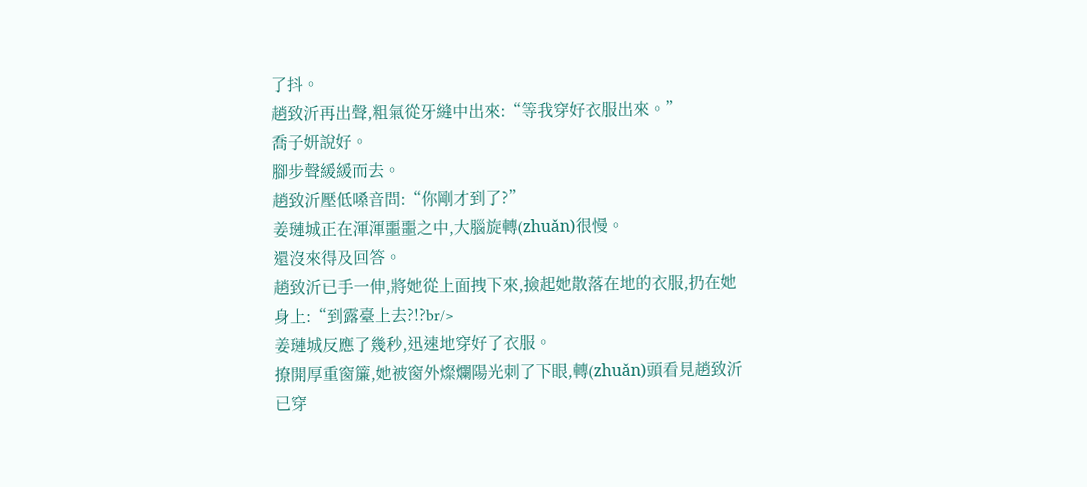了抖。
趙致沂再出聲,粗氣從牙縫中出來:“等我穿好衣服出來。”
喬子妍說好。
腳步聲緩緩而去。
趙致沂壓低嗓音問:“你剛才到了?”
姜璉城正在渾渾噩噩之中,大腦旋轉(zhuǎn)很慢。
還沒來得及回答。
趙致沂已手一伸,將她從上面拽下來,撿起她散落在地的衣服,扔在她身上:“到露臺上去?!?br/>
姜璉城反應了幾秒,迅速地穿好了衣服。
撩開厚重窗簾,她被窗外燦爛陽光刺了下眼,轉(zhuǎn)頭看見趙致沂已穿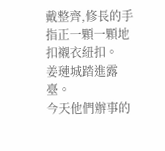戴整齊,修長的手指正一顆一顆地扣襯衣紐扣。
姜璉城踏進露臺。
今天他們辦事的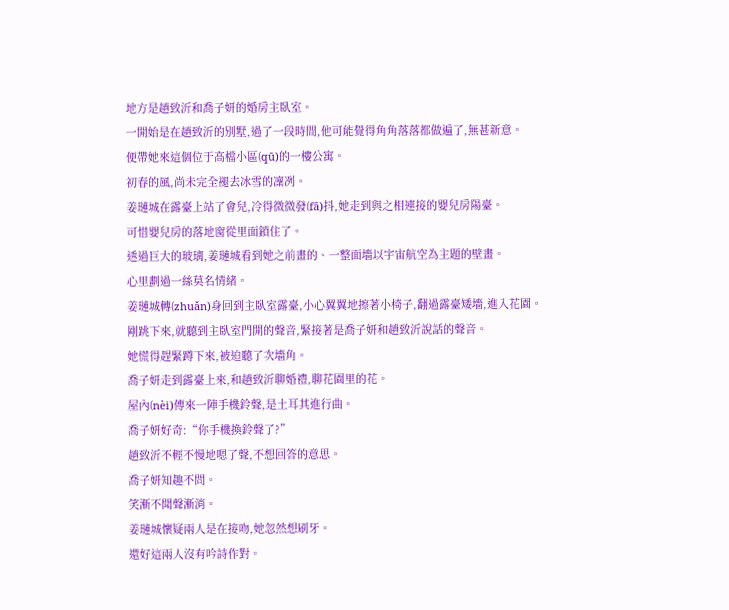地方是趙致沂和喬子妍的婚房主臥室。
一開始是在趙致沂的別墅,過了一段時間,他可能覺得角角落落都做遍了,無甚新意。
便帶她來這個位于高檔小區(qū)的一樓公寓。
初春的風,尚未完全褪去冰雪的凜冽。
姜璉城在露臺上站了會兒,冷得微微發(fā)抖,她走到與之相連接的嬰兒房陽臺。
可惜嬰兒房的落地窗從里面鎖住了。
透過巨大的玻璃,姜璉城看到她之前畫的、一整面墻以宇宙航空為主題的壁畫。
心里劃過一絲莫名情緒。
姜璉城轉(zhuǎn)身回到主臥室露臺,小心翼翼地擦著小椅子,翻過露臺矮墻,進入花園。
剛跳下來,就聽到主臥室門開的聲音,緊接著是喬子妍和趙致沂說話的聲音。
她慌得趕緊蹲下來,被迫聽了次墻角。
喬子妍走到露臺上來,和趙致沂聊婚禮,聊花園里的花。
屋內(nèi)傳來一陣手機鈴聲,是土耳其進行曲。
喬子妍好奇:“你手機換鈴聲了?”
趙致沂不輕不慢地嗯了聲,不想回答的意思。
喬子妍知趣不問。
笑漸不聞聲漸消。
姜璉城懷疑兩人是在接吻,她忽然想刷牙。
還好這兩人沒有吟詩作對。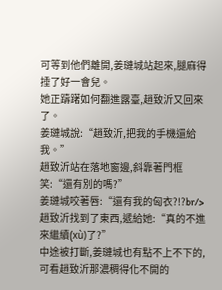可等到他們離開,姜璉城站起來,腿麻得捶了好一會兒。
她正躊躇如何翻進露臺,趙致沂又回來了。
姜璉城說:“趙致沂,把我的手機還給我。”
趙致沂站在落地窗邊,斜靠著門框笑:“還有別的嗎?”
姜璉城咬著唇:“還有我的匈衣?!?br/>
趙致沂找到了東西,遞給她:“真的不進來繼續(xù)了?”
中途被打斷,姜璉城也有點不上不下的,可看趙致沂那濃稠得化不開的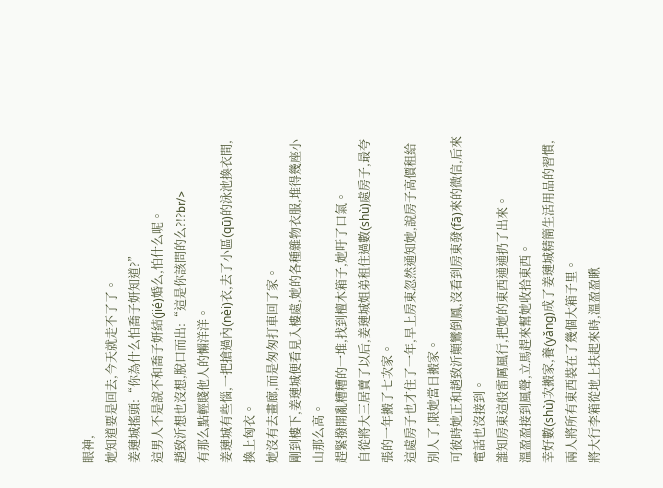眼神,
她知道要是回去,今天就走不了了。
姜璉城搖頭:“你為什么怕喬子妍知道?”
這男人不是說不和喬子妍結(jié)婚么,怕什么呢。
趙致沂想也沒想,脫口而出:“這是你該問的么?!?br/>
有那么點輕賤他人的懶洋洋。
姜璉城有些惱,一把搶過內(nèi)衣,去了小區(qū)的泳池換衣間,換上匈衣。
她沒有去畫廊,而是匆匆打車回了家。
剛到樓下,姜璉城便看見入樓處,她的各種雜物衣服,堆得幾座小山那么高。
趕緊撥開亂糟糟的一堆,找到檀木箱子,她吁了口氣。
自從將大三居賣了以后,姜璉城姐弟租住過數(shù)處房子,最夸張的一年搬了七次家。
這處房子也才住了一年,早上房東忽然通知她,說房子高價租給別人了,限她當日搬家。
可彼時她正和趙致沂顛鸞倒鳳,沒看到房東發(fā)來的微信,后來電話也沒接到。
誰知房東這般雷厲風行,把她的東西通通扔了出來。
溫盈盈接到風聲,立馬趕來幫她收拾東西。
幸好數(shù)次搬家,養(yǎng)成了姜璉城精簡生活用品的習慣,兩人將所有東西裝在了幾個大箱子里。
將大行李箱從地上扶起來時,溫盈盈瞅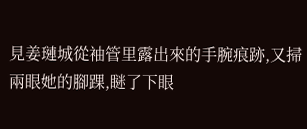見姜璉城從袖管里露出來的手腕痕跡,又掃兩眼她的腳踝,瞇了下眼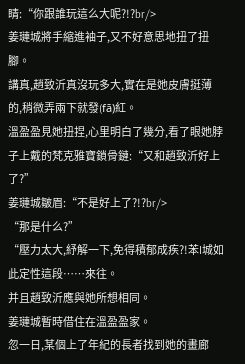睛:“你跟誰玩這么大呢?!?br/>
姜璉城將手縮進袖子,又不好意思地扭了扭腳。
講真,趙致沂真沒玩多大,實在是她皮膚挺薄的,稍微弄兩下就發(fā)紅。
溫盈盈見她扭捏,心里明白了幾分,看了眼她脖子上戴的梵克雅寶鎖骨鏈:“又和趙致沂好上了?”
姜璉城皺眉:“不是好上了?!?br/>
“那是什么?”
“壓力太大,紓解一下,免得積郁成疾?!苯I城如此定性這段……來往。
并且趙致沂應與她所想相同。
姜璉城暫時借住在溫盈盈家。
忽一日,某個上了年紀的長者找到她的畫廊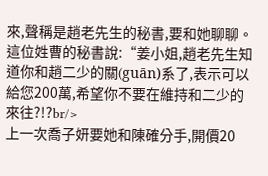來,聲稱是趙老先生的秘書,要和她聊聊。
這位姓曹的秘書說:“姜小姐,趙老先生知道你和趙二少的關(guān)系了,表示可以給您200萬,希望你不要在維持和二少的來往?!?br/>
上一次喬子妍要她和陳確分手,開價20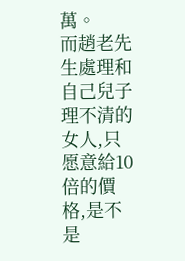萬。
而趙老先生處理和自己兒子理不清的女人,只愿意給10倍的價格,是不是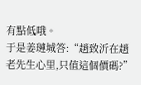有點低哦。
于是姜璉城答:“趙致沂在趙老先生心里,只值這個價碼?”